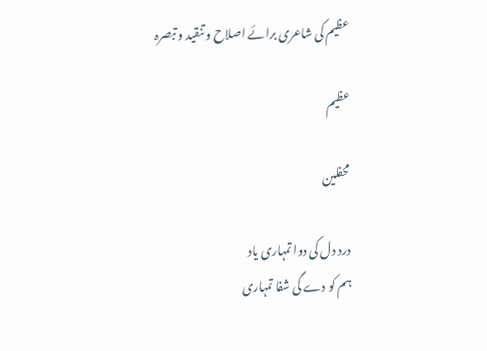عظیم کی شاعری برائے اصلاح و تنقید و تبصرہ

عظیم

محفلین

درد دل کی دوا تمہاری یاد
ہم کو دے گی شفا تمہاری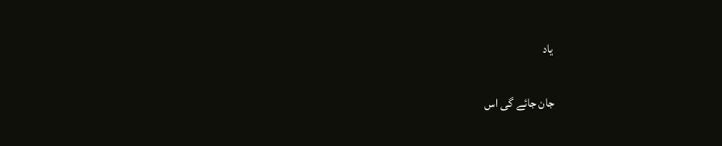یاد

جان جائے گی اس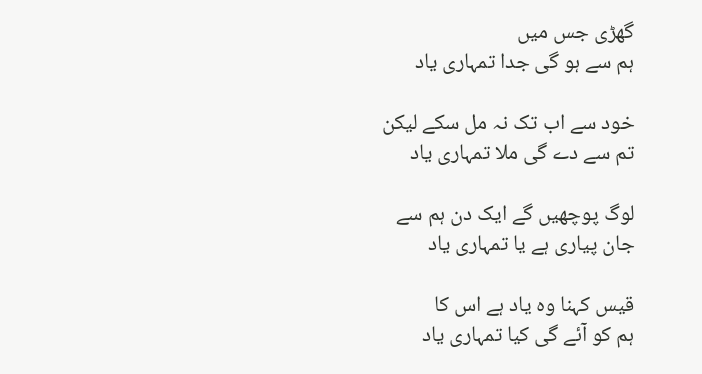گهڑی جس میں
ہم سے ہو گی جدا تمہاری یاد

خود سے اب تک نہ مل سکے لیکن
تم سے دے گی ملا تمہاری یاد

لوگ پوچهیں گے ایک دن ہم سے
جان پیاری ہے یا تمہاری یاد

قیس کہنا وہ یاد ہے اس کا
ہم کو آئے گی کیا تمہاری یاد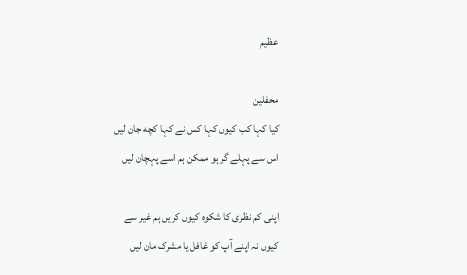عظیم

محفلین
کیا کہا کب کیوں کہا کس نے کہا کچه جان لیں
اس سے پہلے گر ہو ممکن ہم اسے پہچان لیں

اپنی کم نظری کا شکوہ کیوں کریں ہم غیر سے
کیوں نہ اپنے آپ کو غافل یا مشرک مان لیں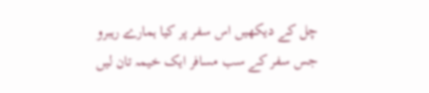چل کے دیکهیں اس سفر پر کیا ہمارے رہبرو
جس سفر کے سب مسافر ایک خیمہ تان لیں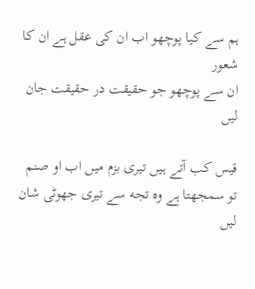ہم سے کیا پوچهو اب ان کی عقل ہے ان کا شعور
ان سے پوچهو جو حقیقت در حقیقت جان لیں

قیس کب آتے ہیں تیری بزم میں اب او صنم
تو سمجهتا ہے وہ تجه سے تیری جهوٹی شان لیں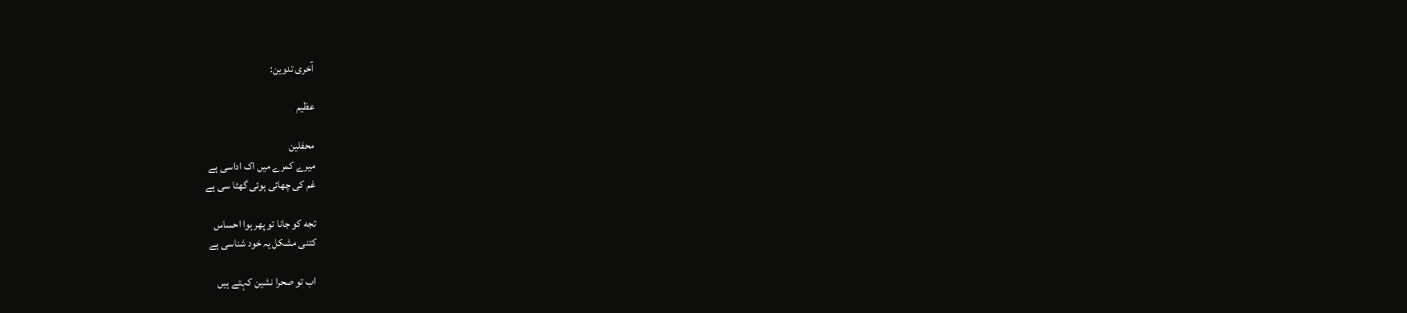آخری تدوین:

عظیم

محفلین
میرے کمرے میں اک اداسی ہے
غم کی چهائی ہوئی گهٹا سی ہے

تجه کو جانا تو پهر ہوا احساس
کتنی مشکل یہ خود شناسی ہے

اب تو صحرا نشین کہتے ہیں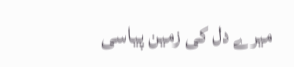میرے دل کی زمین پیاسی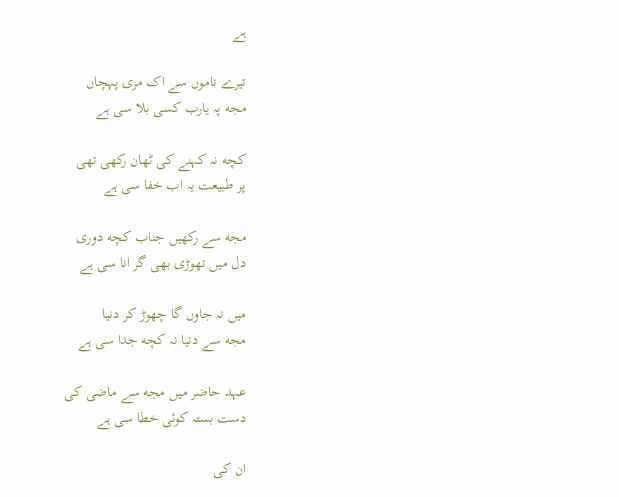ہے

تیرے ناموں سے اک مری پہچاں
مجه پہ یارب کسی بلا سی ہے

کچه نہ کہنے کی ٹهان رکهی تهی
پر طبیعت یہ اب خفا سی ہے

مجه سے رکهیں جناب کچه دوری
دل میں تهوڑی بهی گر انا سی ہے

میں نہ جاوں گا چهوڑ کر دنیا
مجه سے دنیا نہ کچه جدا سی ہے

عہد حاضر میں مجه سے ماضی کی
دست بستہ کوئی خطا سی ہے

ان کی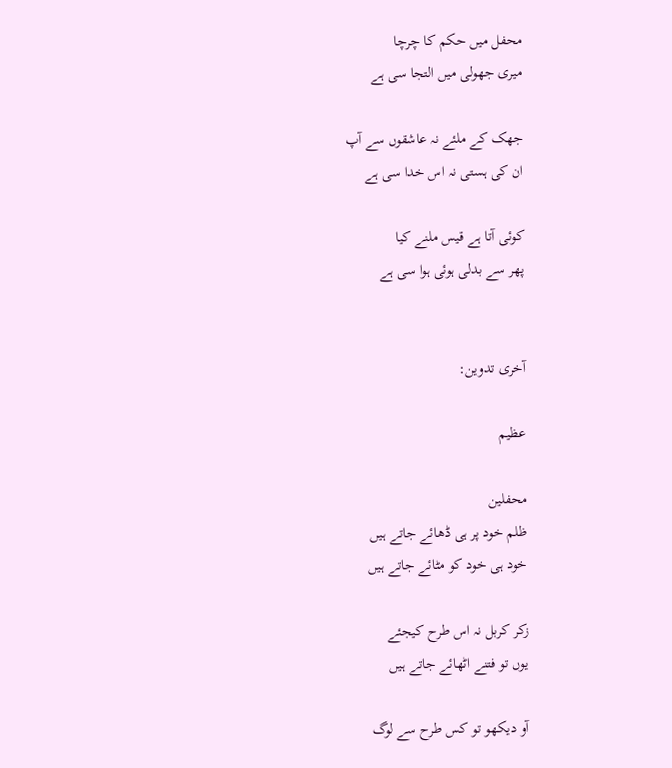محفل میں حکم کا چرچا
میری جهولی میں التجا سی ہے

جهک کے ملئے نہ عاشقوں سے آپ
ان کی ہستی نہ اس خدا سی ہے

کوئی آتا ہے قیس ملنے کیا
پهر سے بدلی ہوئی ہوا سی ہے


آخری تدوین:

عظیم

محفلین
ظلم خود پر ہی ڈهائے جاتے ہیں
خود ہی خود کو مٹائے جاتے ہیں

زکر کربل نہ اس طرح کیجئے
یوں تو فتنے اٹهائے جاتے ہیں

آو دیکهو تو کس طرح سے لوگ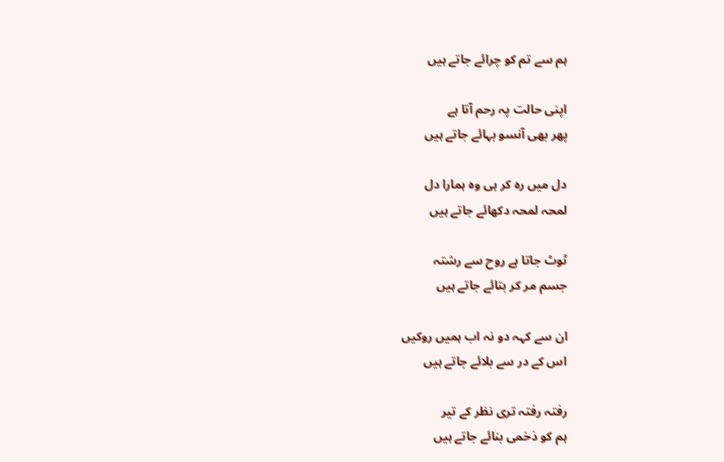ہم سے تم کو چرائے جاتے ہیں

اپنی حالت پہ رحم آتا ہے
پهر بهی آنسو بہائے جاتے ہیں

دل میں رہ کر ہی وہ ہمارا دل
لمحہ لمحہ دکهائے جاتے ہیں

ٹوٹ جاتا ہے روح سے رشتہ
جسم مر کر بتائے جاتے ہیں

ان سے کہہ دو نہ اب ہمیں روکیں
اس کے در سے بلائے جاتے ہیں

رفتہ رفتہ تری نظر کے تیر
ہم کو ذخمی بنائے جاتے ہیں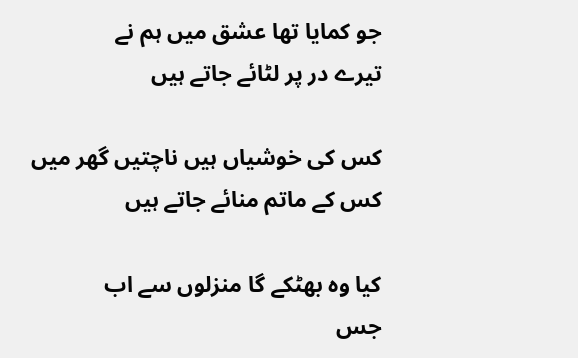جو کمایا تها عشق میں ہم نے
تیرے در پر لٹائے جاتے ہیں

کس کی خوشیاں ہیں ناچتیں گهر میں
کس کے ماتم منائے جاتے ہیں

کیا وہ بهٹکے گا منزلوں سے اب
جس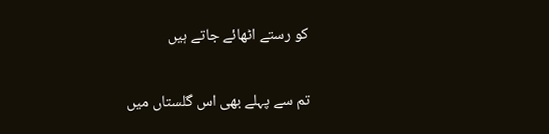کو رستے اٹهائے جاتے ہیں

تم سے پہلے بهی اس گلستاں میں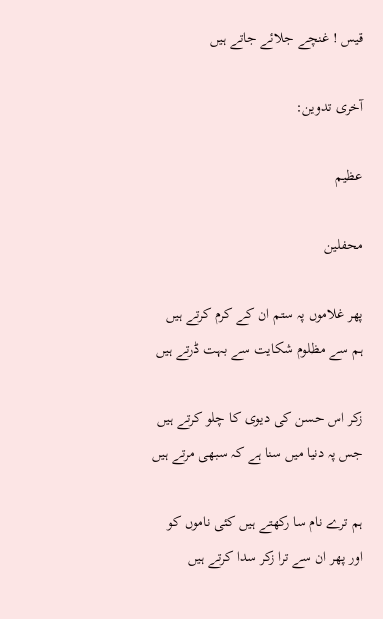قیس ! غنچے جلائے جاتے ہیں

آخری تدوین:

عظیم

محفلین

پهر غلاموں پہ ستم ان کے کرم کرتے ہیں
ہم سے مظلوم شکایت سے بہت ڈرتے ہیں

زکر اس حسن کی دیوی کا چلو کرتے ہیں
جس پہ دنیا میں سنا ہے کہ سبهی مرتے ہیں

ہم ترے نام سا رکهتے ہیں کئی ناموں کو
اور پهر ان سے ترا زکر سدا کرتے ہیں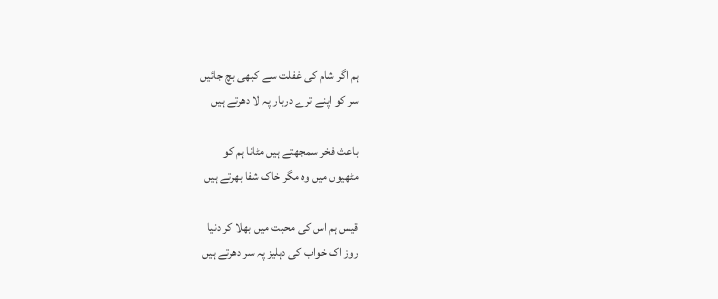ہم اگر شام کی غفلت سے کبهی بچ جائیں
سر کو اپنے ترے دربار پہ لا دهرتے ہیں

باعث فخر سمجهتے ہیں مٹانا ہم کو
مٹهیوں میں وہ مگر خاک شفا بهرتے ہیں

قیس ہم اس کی محبت میں بهلا کر دنیا
روز اک خواب کی دہلیز پہ سر دهرتے ہیں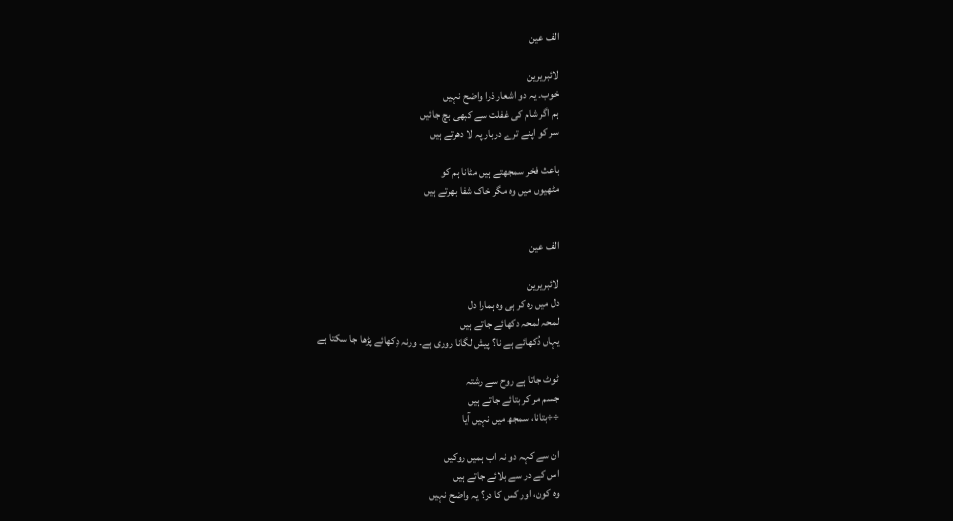الف عین

لائبریرین
خوب۔ یہ دو اشعار ذرا واضح نہیں
ہم اگر شام کی غفلت سے کبهی بچ جائیں
سر کو اپنے ترے دربار پہ لا دهرتے ہیں

باعث فخر سمجهتے ہیں مٹانا ہم کو
مٹهیوں میں وہ مگر خاک شفا بهرتے ہیں


الف عین

لائبریرین
دل میں رہ کر ہی وہ ہمارا دل
لمحہ لمحہ دکهائے جاتے ہیں
یہاں دُکھائے ہے نا؟ پیش لگانا روری ہے۔ ورنہ دِکھائے پڑھا جا سکتا ہے

ٹوٹ جاتا ہے روح سے رشتہ
جسم مر کر بتائے جاتے ہیں
÷÷بتانا، سمجھ میں نہیں آیا

ان سے کہہ دو نہ اب ہمیں روکیں
اس کے در سے بلائے جاتے ہیں
وہ کون، اور کس کا در؟ یہ واضح نہیں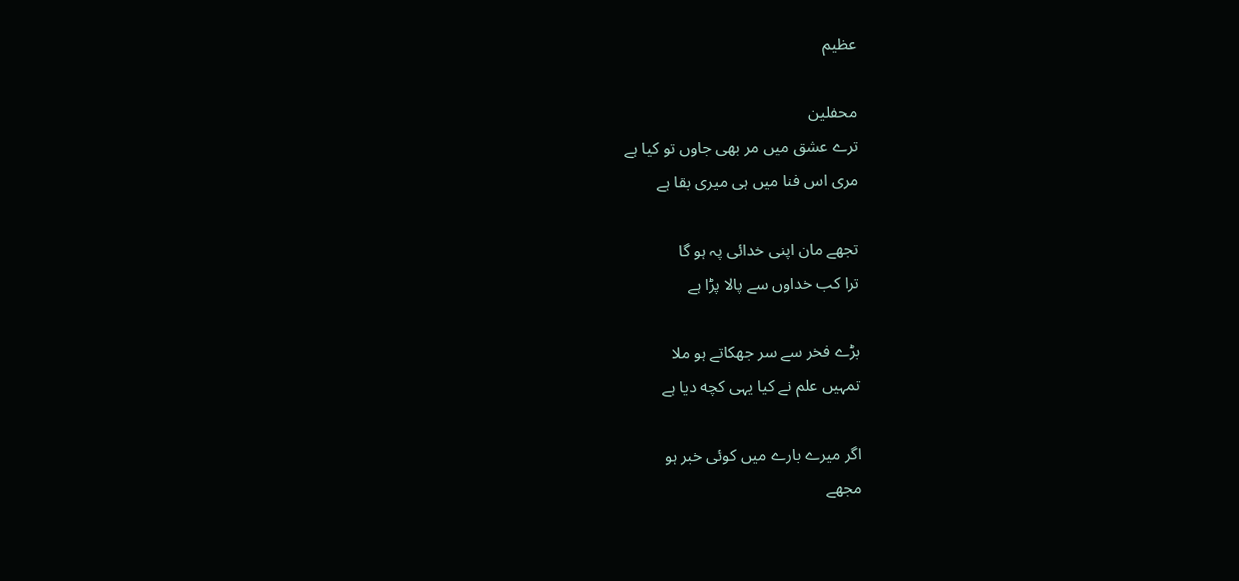عظیم

محفلین
ترے عشق میں مر بهی جاوں تو کیا ہے
مری اس فنا میں ہی میری بقا ہے

تجهے مان اپنی خدائی پہ ہو گا
ترا کب خداوں سے پالا پڑا ہے

بڑے فخر سے سر جهکاتے ہو ملا
تمہیں علم نے کیا یہی کچه دیا ہے

اگر میرے بارے میں کوئی خبر ہو
مجهے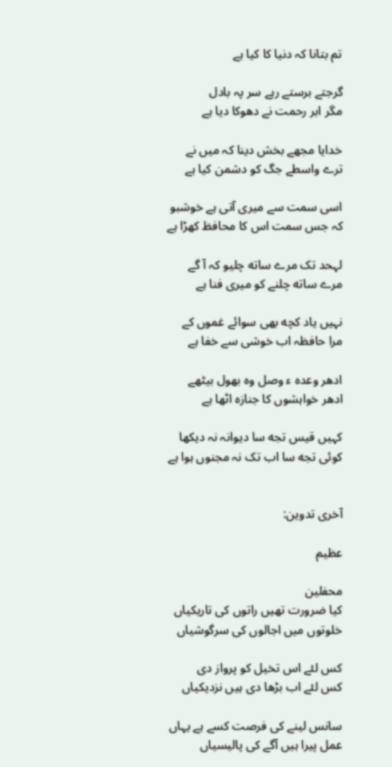تم بتانا کہ دنیا کا کیا ہے

گرجتے برستے رہے سر پہ بادل
مگر ابر رحمت نے دهوکا دیا ہے

خدایا مجهے بخش دینا کہ میں نے
ترے واسطے جگ کو دشمن کیا ہے

اسی سمت سے میری آتی ہے خوشبو
کہ جس سمت اس کا محافظ کهڑا ہے

لہحد تک مرے ساته چلیو کہ آ گے
مرے ساته چلنے کو میری فنا ہے

نہیں یاد کچه بهی سوائے غموں کے
مرا حافظہ اب خوشی سے خفا ہے

ادهر وعدہ ء وصل وہ بهول بیٹهے
ادهر خواہشوں کا جنازہ اٹها ہے

کہیں قیس تجه سا دیوانہ نہ دیکها
کوئی تجه سا اب تک نہ مجنوں ہوا ہے


آخری تدوین:

عظیم

محفلین
کیا ضرورت تهیں راتوں کی تاریکیاں
خلوتوں میں اجالوں کی سرگوشیاں

کس لئے اس تخیل کو پرواز دی
کس لئے اب بڑها دی ہیں نزدیکیاں

سانس لینے کی فرصت کسے ہے یہاں
عمل پیرا ہیں آگے کی پالیسیاں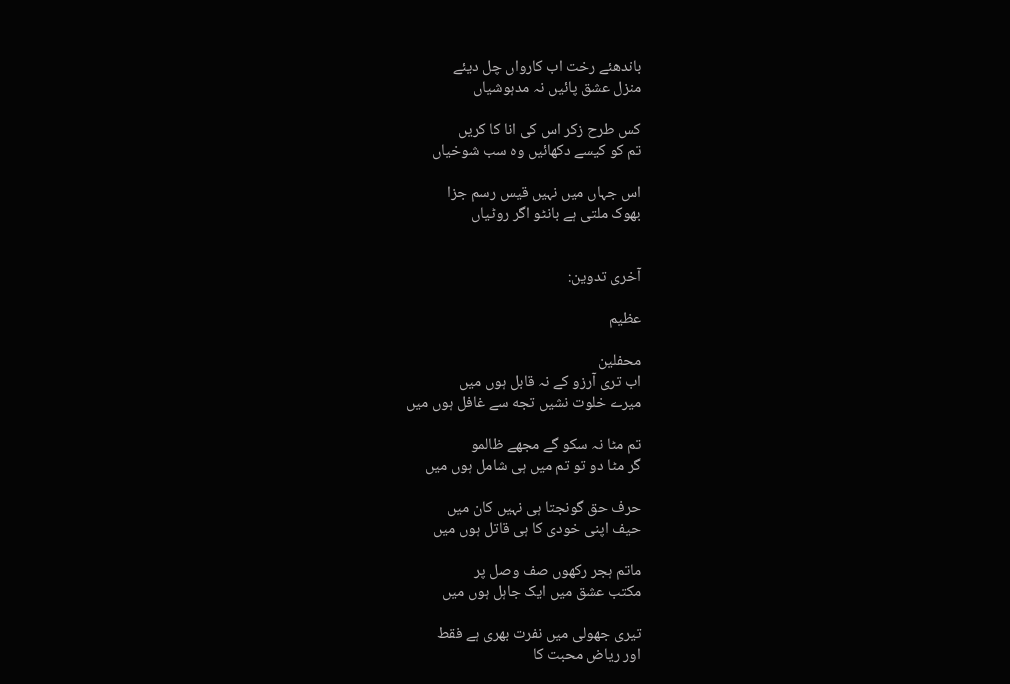باندهئے رخت اب کارواں چل دیئے
منزل عشق پائیں نہ مدہوشیاں

کس طرح زکر اس کی انا کا کریں
تم کو کیسے دکهائیں وہ سب شوخیاں

اس جہاں میں نہیں قیس رسم جزا
بهوک ملتی ہے بانٹو اگر روٹیاں


آخری تدوین:

عظیم

محفلین
اب تری آرزو کے نہ قابل ہوں میں
میرے خلوت نشیں تجه سے غافل ہوں میں

تم مٹا نہ سکو گے مجهے ظالمو
گر مٹا دو تو تم میں ہی شامل ہوں میں

حرف حق گونجتا ہی نہیں کان میں
حیف اپنی خودی کا ہی قاتل ہوں میں

ماتم ہجر رکهوں صف وصل پر
مکتب عشق میں ایک جاہل ہوں میں

تیری جهولی میں نفرت بهری ہے فقط
اور ریاض محبت کا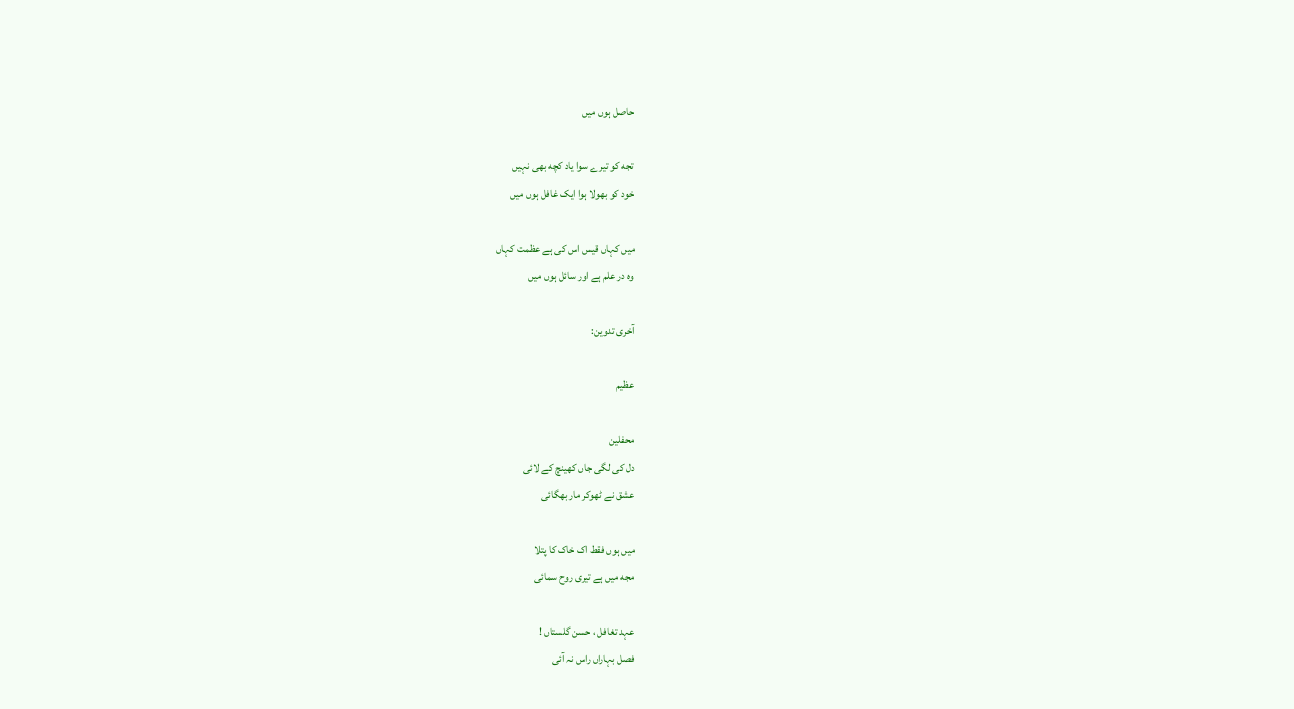حاصل ہوں میں

تجه کو تیرے سوا یاد کچه بهی نہیں
خود کو بهولا ہوا ایک غافل ہوں میں

میں کہاں قیس اس کی ہے عظمت کہاں
وہ در علم ہے اور سائل ہوں میں

آخری تدوین:

عظیم

محفلین
دل کی لگی جاں کهینچ کے لائی
عشق نے ٹهوکر مار بهگائی

میں ہوں فقط اک خاک کا پتلا
مجه میں ہے تیری روح سمائی

عہد تغافل ، حسن گلستاں !
فصل بہاراں راس نہ آئی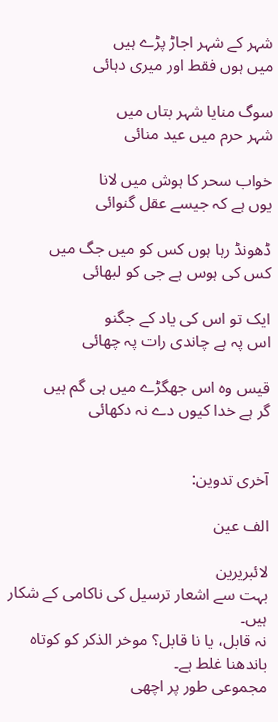شہر کے شہر اجاڑ پڑے ہیں
میں ہوں فقط اور میری دہائی

سوگ منایا شہر بتاں میں
شہر حرم میں عید منائی

خواب سحر کا ہوش میں لانا
یوں ہے کہ جیسے عقل گنوائی

ڈهونڈ رہا ہوں کس کو میں جگ میں
کس کی ہوس ہے جی کو لبهائی

ایک تو اس کی یاد کے جگنو
اس پہ ہے چاندی رات پہ چهائی

قیس وہ اس جهگڑے میں ہی گم ہیں
گر ہے خدا کیوں دے نہ دکهائی


آخری تدوین:

الف عین

لائبریرین
بہت سے اشعار ترسیل کی ناکامی کے شکار ہیں۔
نہ قابل، یا نا قابل؟ موخر الذکر کو کوتاہ باندھنا غلط ہے۔
مجموعی طور پر اچھی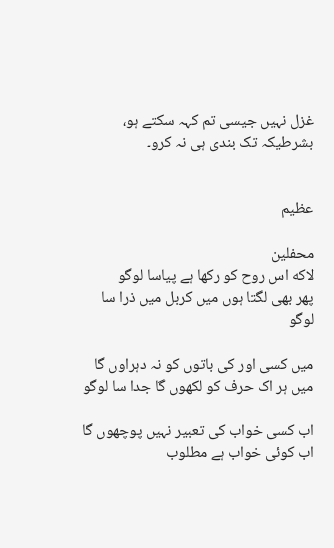غزل نہیں جیسی تم کہہ سکتے ہو، بشرطیکہ تک بندی ہی نہ کرو۔


عظیم

محفلین
لاکه اس روح کو رکها ہے پیاسا لوگو
پهر بهی لگتا ہوں میں کربل میں ذرا سا لوگو

میں کسی اور کی باتوں کو نہ دہراوں گا
میں ہر اک حرف کو لکهوں گا جدا سا لوگو

اب کسی خواب کی تعبیر نہیں پوچهوں گا
اب کوئی خواب ہے مطلوب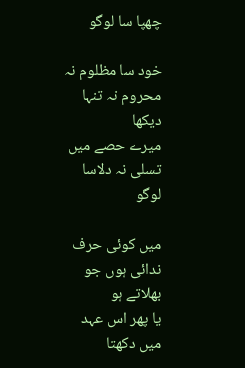چهپا سا لوگو

خود سا مظلوم نہ محروم نہ تنہا دیکها
میرے حصے میں تسلی نہ دلاسا لوگو

میں کوئی حرف ندائی ہوں جو بهلاتے ہو
یا پهر اس عہد میں دکهتا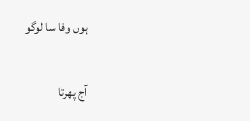ہوں وفا سا لوگو

آج پهرتا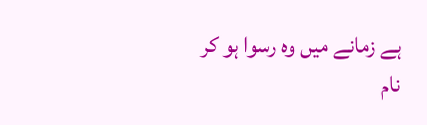ہے زمانے میں وہ رسوا ہو کر
نام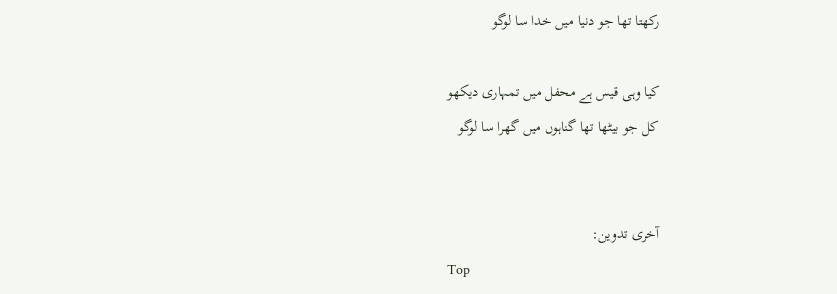رکهتا تها جو دنیا میں خدا سا لوگو

کیا وہی قیس ہے محفل میں تمہاری دیکهو
کل جو بیٹها تها گناہوں میں گهرا سا لوگو


آخری تدوین:
Top